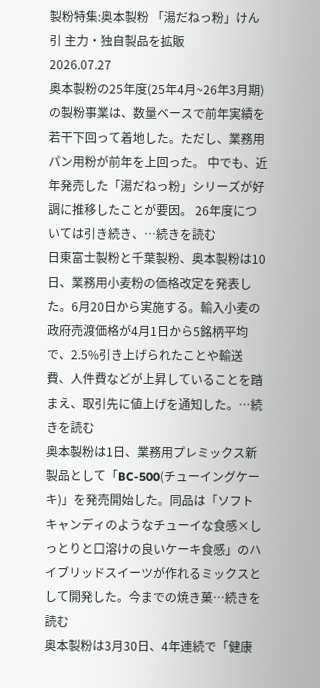製粉特集:奥本製粉 「湯だねっ粉」けん引 主力・独自製品を拡販
2026.07.27
奥本製粉の25年度(25年4月~26年3月期)の製粉事業は、数量ベースで前年実績を若干下回って着地した。ただし、業務用パン用粉が前年を上回った。 中でも、近年発売した「湯だねっ粉」シリーズが好調に推移したことが要因。 26年度については引き続き、…続きを読む
日東富士製粉と千葉製粉、奥本製粉は10日、業務用小麦粉の価格改定を発表した。6月20日から実施する。輸入小麦の政府売渡価格が4月1日から5銘柄平均で、2.5%引き上げられたことや輸送費、人件費などが上昇していることを踏まえ、取引先に値上げを通知した。…続きを読む
奥本製粉は1日、業務用プレミックス新製品として「BC-500(チューイングケーキ)」を発売開始した。同品は「ソフトキャンディのようなチューイな食感×しっとりと口溶けの良いケーキ食感」のハイブリッドスイーツが作れるミックスとして開発した。今までの焼き菓…続きを読む
奥本製粉は3月30日、4年連続で「健康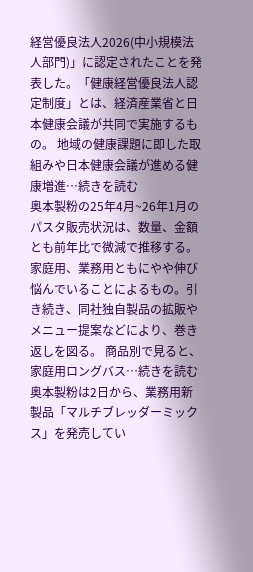経営優良法人2026(中小規模法人部門)」に認定されたことを発表した。「健康経営優良法人認定制度」とは、経済産業省と日本健康会議が共同で実施するもの。 地域の健康課題に即した取組みや日本健康会議が進める健康増進…続きを読む
奥本製粉の25年4月~26年1月のパスタ販売状況は、数量、金額とも前年比で微減で推移する。家庭用、業務用ともにやや伸び悩んでいることによるもの。引き続き、同社独自製品の拡販やメニュー提案などにより、巻き返しを図る。 商品別で見ると、家庭用ロングバス…続きを読む
奥本製粉は2日から、業務用新製品「マルチブレッダーミックス」を発売してい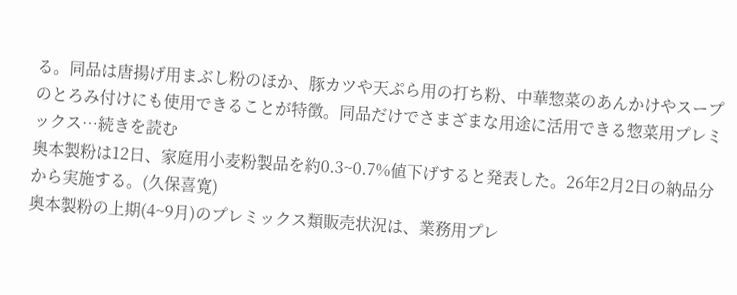る。同品は唐揚げ用まぶし粉のほか、豚カツや天ぷら用の打ち粉、中華惣菜のあんかけやスープのとろみ付けにも使用できることが特徴。同品だけでさまざまな用途に活用できる惣菜用プレミックス…続きを読む
奥本製粉は12日、家庭用小麦粉製品を約0.3~0.7%値下げすると発表した。26年2月2日の納品分から実施する。(久保喜寛)
奥本製粉の上期(4~9月)のプレミックス類販売状況は、業務用プレ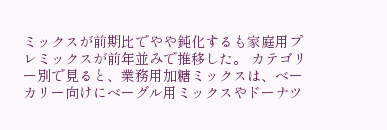ミックスが前期比でやや鈍化するも家庭用プレミックスが前年並みで推移した。 カテゴリー別で見ると、業務用加糖ミックスは、ベーカリー向けにベーグル用ミックスやドーナツ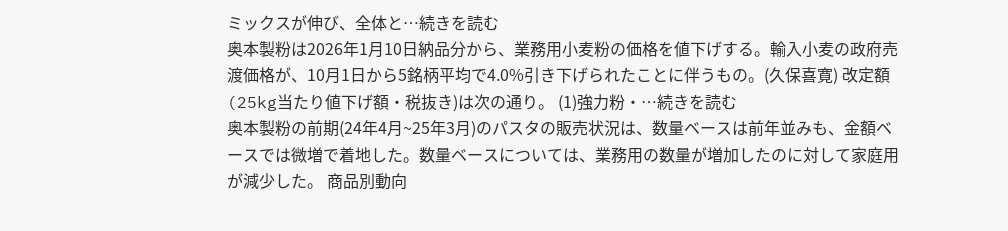ミックスが伸び、全体と…続きを読む
奥本製粉は2026年1月10日納品分から、業務用小麦粉の価格を値下げする。輸入小麦の政府売渡価格が、10月1日から5銘柄平均で4.0%引き下げられたことに伴うもの。(久保喜寛) 改定額(25kg当たり値下げ額・税抜き)は次の通り。 (1)強力粉・…続きを読む
奥本製粉の前期(24年4月~25年3月)のパスタの販売状況は、数量ベースは前年並みも、金額ベースでは微増で着地した。数量ベースについては、業務用の数量が増加したのに対して家庭用が減少した。 商品別動向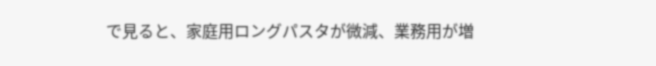で見ると、家庭用ロングパスタが微減、業務用が増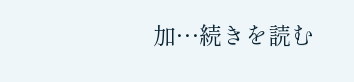加…続きを読む